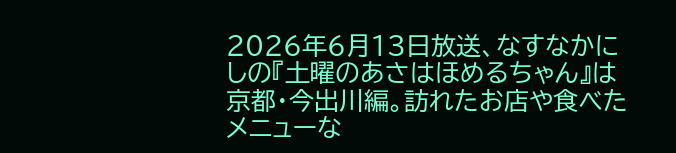2026年6月13日放送、なすなかにしの『土曜のあさはほめるちゃん』は京都・今出川編。訪れたお店や食べたメニューな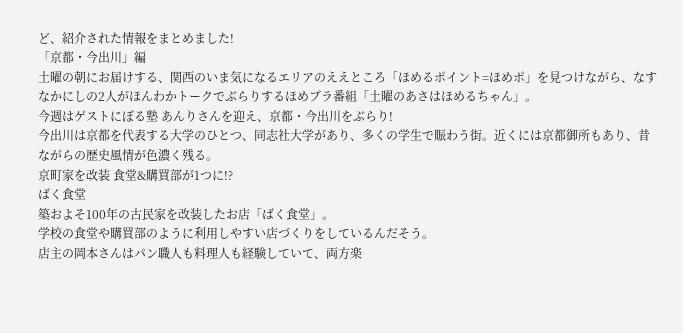ど、紹介された情報をまとめました!
「京都・今出川」編
土曜の朝にお届けする、関西のいま気になるエリアのええところ「ほめるポイント=ほめポ」を見つけながら、なすなかにしの2人がほんわかトークでぶらりするほめブラ番組「土曜のあさはほめるちゃん」。
今週はゲストにぼる塾 あんりさんを迎え、京都・今出川をぶらり!
今出川は京都を代表する大学のひとつ、同志社大学があり、多くの学生で賑わう街。近くには京都御所もあり、昔ながらの歴史風情が色濃く残る。
京町家を改装 食堂&購買部が1つに!?
ばく食堂
築およそ100年の古民家を改装したお店「ばく食堂」。
学校の食堂や購買部のように利用しやすい店づくりをしているんだそう。
店主の岡本さんはパン職人も料理人も経験していて、両方楽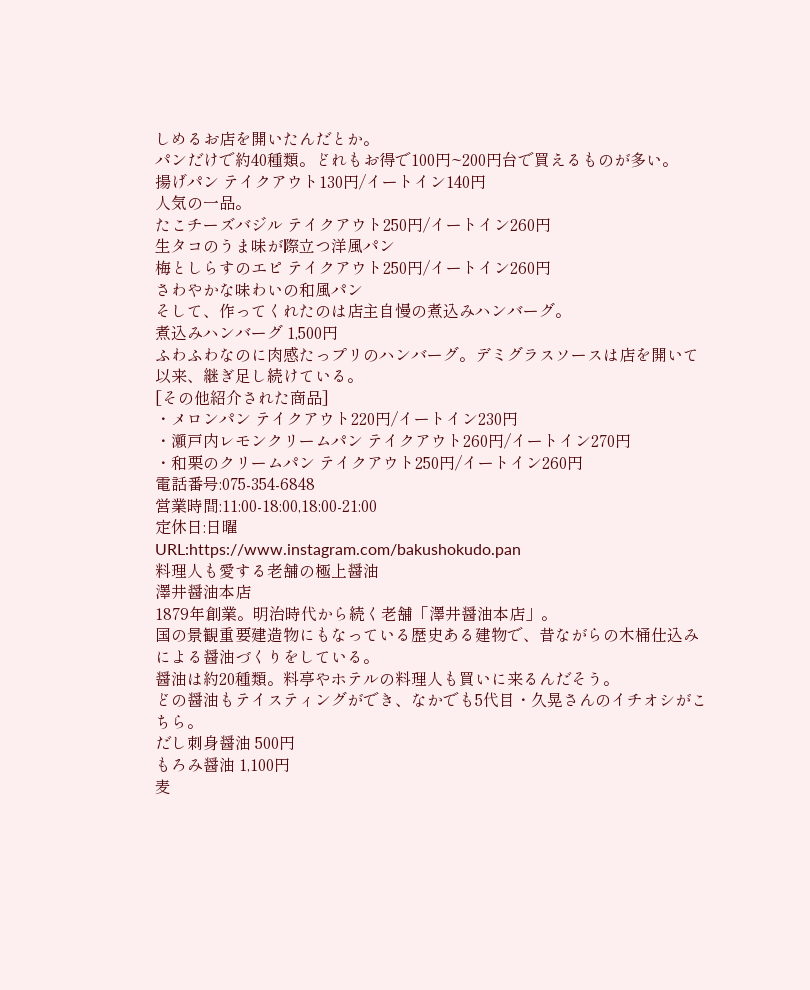しめるお店を開いたんだとか。
パンだけで約40種類。どれもお得で100円~200円台で買えるものが多い。
揚げパン テイクアウト130円/イートイン140円
人気の一品。
たこチーズバジル テイクアウト250円/イートイン260円
生タコのうま味が際立つ洋風パン
梅としらすのエピ テイクアウト250円/イートイン260円
さわやかな味わいの和風パン
そして、作ってくれたのは店主自慢の煮込みハンバーグ。
煮込みハンバーグ 1,500円
ふわふわなのに肉感たっプリのハンバーグ。デミグラスソースは店を開いて以来、継ぎ足し続けている。
[その他紹介された商品]
・メロンパン テイクアウト220円/イートイン230円
・瀬戸内レモンクリームパン テイクアウト260円/イートイン270円
・和栗のクリームパン テイクアウト250円/イートイン260円
電話番号:075-354-6848
営業時間:11:00-18:00,18:00-21:00
定休日:日曜
URL:https://www.instagram.com/bakushokudo.pan
料理人も愛する老舗の極上醤油
澤井醤油本店
1879年創業。明治時代から続く老舗「澤井醤油本店」。
国の景観重要建造物にもなっている歴史ある建物で、昔ながらの木桶仕込みによる醤油づくりをしている。
醤油は約20種類。料亭やホテルの料理人も買いに来るんだそう。
どの醤油もテイスティングができ、なかでも5代目・久晃さんのイチオシがこちら。
だし刺身醤油 500円
もろみ醤油 1,100円
麦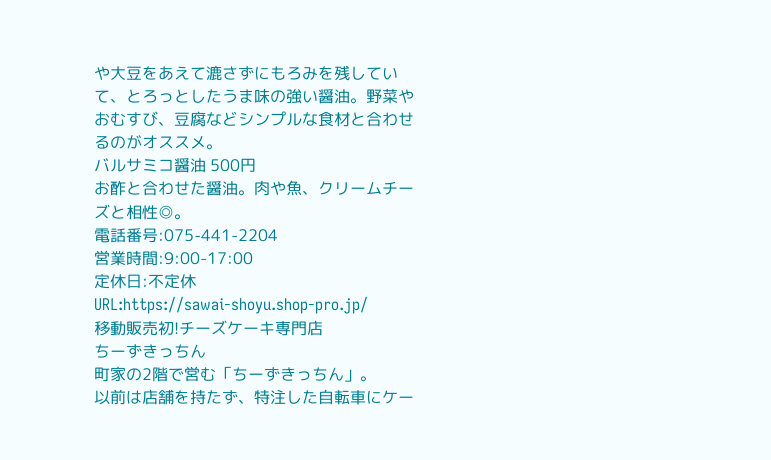や大豆をあえて漉さずにもろみを残していて、とろっとしたうま味の強い醤油。野菜やおむすび、豆腐などシンプルな食材と合わせるのがオススメ。
バルサミコ醤油 500円
お酢と合わせた醤油。肉や魚、クリームチーズと相性◎。
電話番号:075-441-2204
営業時間:9:00-17:00
定休日:不定休
URL:https://sawai-shoyu.shop-pro.jp/
移動販売初!チーズケーキ専門店
ちーずきっちん
町家の2階で営む「ちーずきっちん」。
以前は店舗を持たず、特注した自転車にケー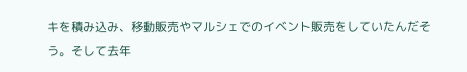キを積み込み、移動販売やマルシェでのイベント販売をしていたんだそう。そして去年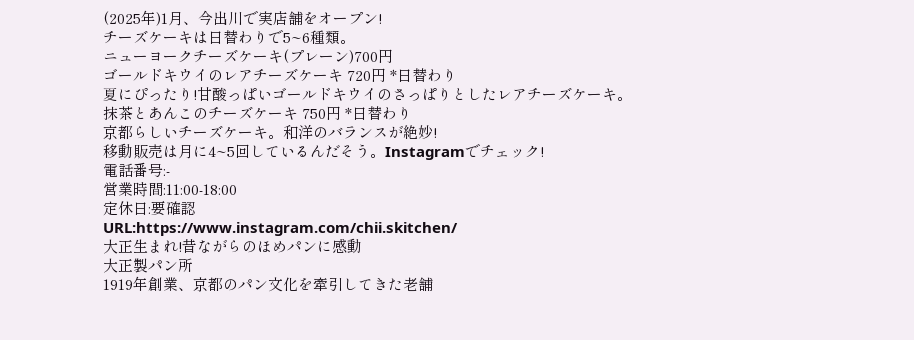(2025年)1月、今出川で実店舗をオープン!
チーズケーキは日替わりで5~6種類。
ニューヨークチーズケーキ(プレーン)700円
ゴールドキウイのレアチーズケーキ 720円 *日替わり
夏にぴったり!甘酸っぱいゴールドキウイのさっぱりとしたレアチーズケーキ。
抹茶とあんこのチーズケーキ 750円 *日替わり
京都らしいチーズケーキ。和洋のバランスが絶妙!
移動販売は月に4~5回しているんだそう。Instagramでチェック!
電話番号:-
営業時間:11:00-18:00
定休日:要確認
URL:https://www.instagram.com/chii.skitchen/
大正生まれ!昔ながらのほめパンに感動
大正製パン所
1919年創業、京都のパン文化を牽引してきた老舗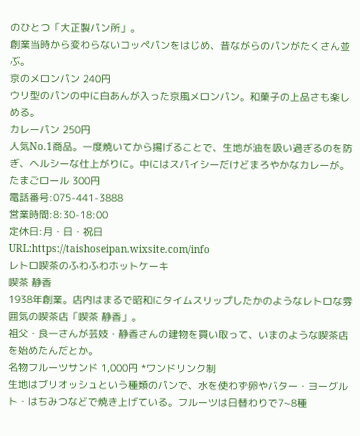のひとつ「大正製パン所」。
創業当時から変わらないコッペパンをはじめ、昔ながらのパンがたくさん並ぶ。
京のメロンパン 240円
ウリ型のパンの中に白あんが入った京風メロンパン。和菓子の上品さも楽しめる。
カレーパン 250円
人気No.1商品。一度焼いてから揚げることで、生地が油を吸い過ぎるのを防ぎ、ヘルシーな仕上がりに。中にはスパイシーだけどまろやかなカレーが。
たまごロール 300円
電話番号:075-441-3888
営業時間:8:30-18:00
定休日:月・日・祝日
URL:https://taishoseipan.wixsite.com/info
レトロ喫茶のふわふわホットケーキ
喫茶 静香
1938年創業。店内はまるで昭和にタイムスリップしたかのようなレトロな雰囲気の喫茶店「喫茶 静香」。
祖父・良一さんが芸妓・静香さんの建物を買い取って、いまのような喫茶店を始めたんだとか。
名物フルーツサンド 1,000円 *ワンドリンク制
生地はブリオッシュという種類のパンで、水を使わず卵やバター・ヨーグルト・はちみつなどで焼き上げている。フルーツは日替わりで7~8種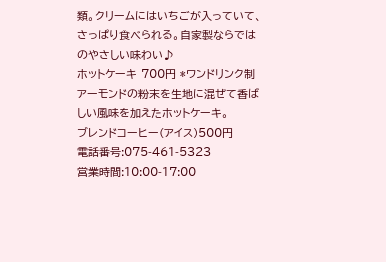類。クリームにはいちごが入っていて、さっぱり食べられる。自家製ならではのやさしい味わい♪
ホットケーキ 700円 *ワンドリンク制
アーモンドの粉末を生地に混ぜて香ばしい風味を加えたホットケーキ。
ブレンドコーヒー(アイス)500円
電話番号:075-461-5323
営業時間:10:00-17:00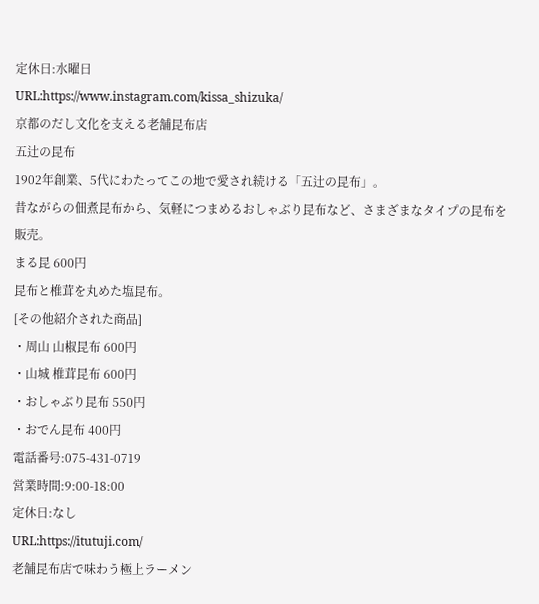定休日:水曜日
URL:https://www.instagram.com/kissa_shizuka/
京都のだし文化を支える老舗昆布店
五辻の昆布
1902年創業、5代にわたってこの地で愛され続ける「五辻の昆布」。
昔ながらの佃煮昆布から、気軽につまめるおしゃぶり昆布など、さまざまなタイプの昆布を販売。
まる昆 600円
昆布と椎茸を丸めた塩昆布。
[その他紹介された商品]
・周山 山椒昆布 600円
・山城 椎茸昆布 600円
・おしゃぶり昆布 550円
・おでん昆布 400円
電話番号:075-431-0719
営業時間:9:00-18:00
定休日:なし
URL:https://itutuji.com/
老舗昆布店で味わう極上ラーメン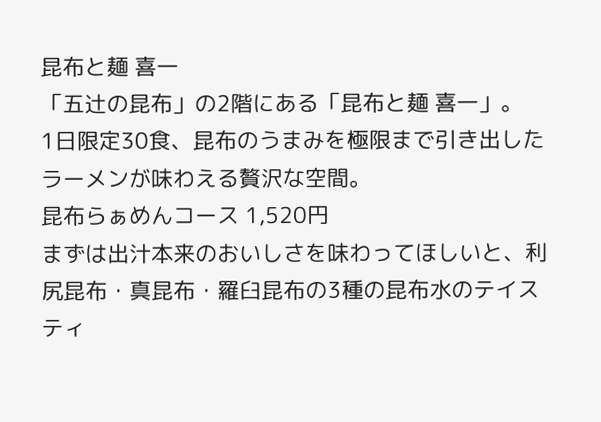昆布と麺 喜一
「五辻の昆布」の2階にある「昆布と麺 喜一」。
1日限定30食、昆布のうまみを極限まで引き出したラーメンが味わえる贅沢な空間。
昆布らぁめんコース 1,520円
まずは出汁本来のおいしさを味わってほしいと、利尻昆布・真昆布・羅臼昆布の3種の昆布水のテイスティ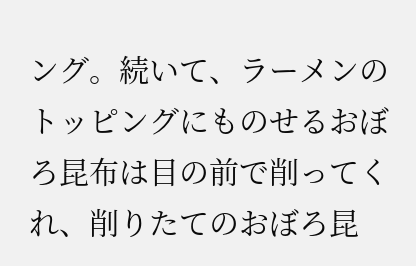ング。続いて、ラーメンのトッピングにものせるおぼろ昆布は目の前で削ってくれ、削りたてのおぼろ昆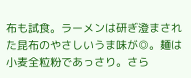布も試食。ラーメンは研ぎ澄まされた昆布のやさしいうま味が◎。麺は小麦全粒粉であっさり。さら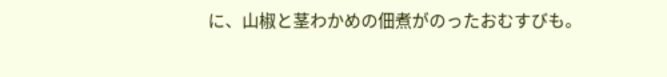に、山椒と茎わかめの佃煮がのったおむすびも。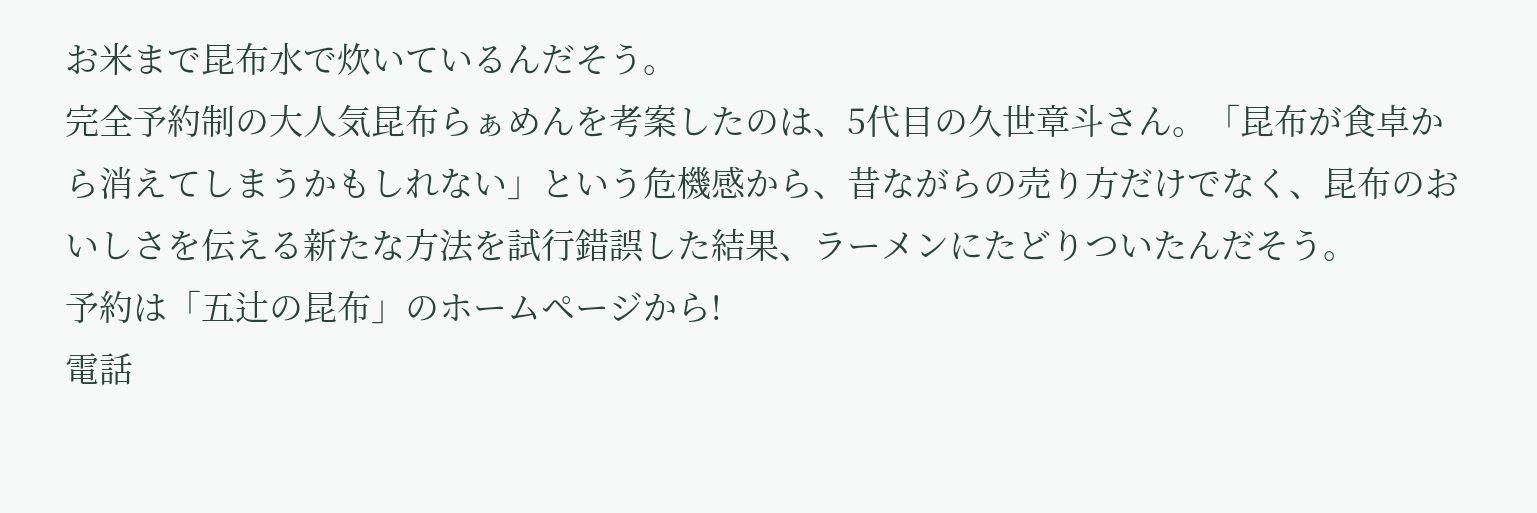お米まで昆布水で炊いているんだそう。
完全予約制の大人気昆布らぁめんを考案したのは、5代目の久世章斗さん。「昆布が食卓から消えてしまうかもしれない」という危機感から、昔ながらの売り方だけでなく、昆布のおいしさを伝える新たな方法を試行錯誤した結果、ラーメンにたどりついたんだそう。
予約は「五辻の昆布」のホームページから!
電話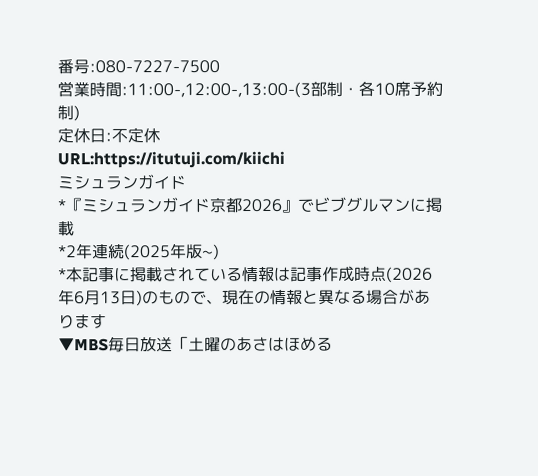番号:080-7227-7500
営業時間:11:00-,12:00-,13:00-(3部制・各10席予約制)
定休日:不定休
URL:https://itutuji.com/kiichi
ミシュランガイド
*『ミシュランガイド京都2026』でビブグルマンに掲載
*2年連続(2025年版~)
*本記事に掲載されている情報は記事作成時点(2026年6月13日)のもので、現在の情報と異なる場合があります
▼MBS毎日放送「土曜のあさはほめる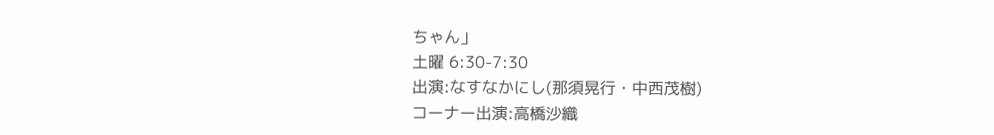ちゃん」
土曜 6:30-7:30
出演:なすなかにし(那須晃行・中西茂樹)
コーナー出演:高橋沙織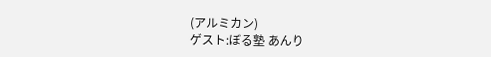(アルミカン)
ゲスト:ぼる塾 あんり